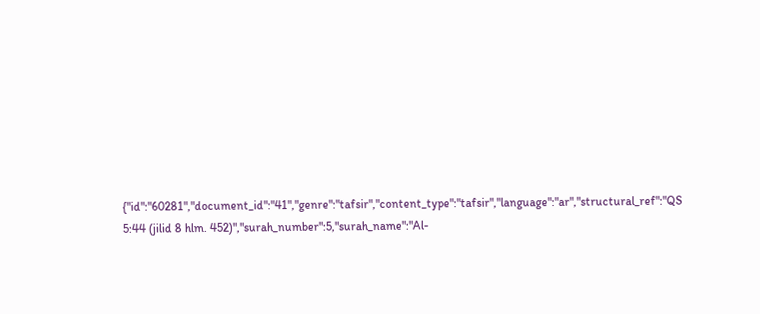{"id":"60281","document_id":"41","genre":"tafsir","content_type":"tafsir","language":"ar","structural_ref":"QS 5:44 (jilid 8 hlm. 452)","surah_number":5,"surah_name":"Al-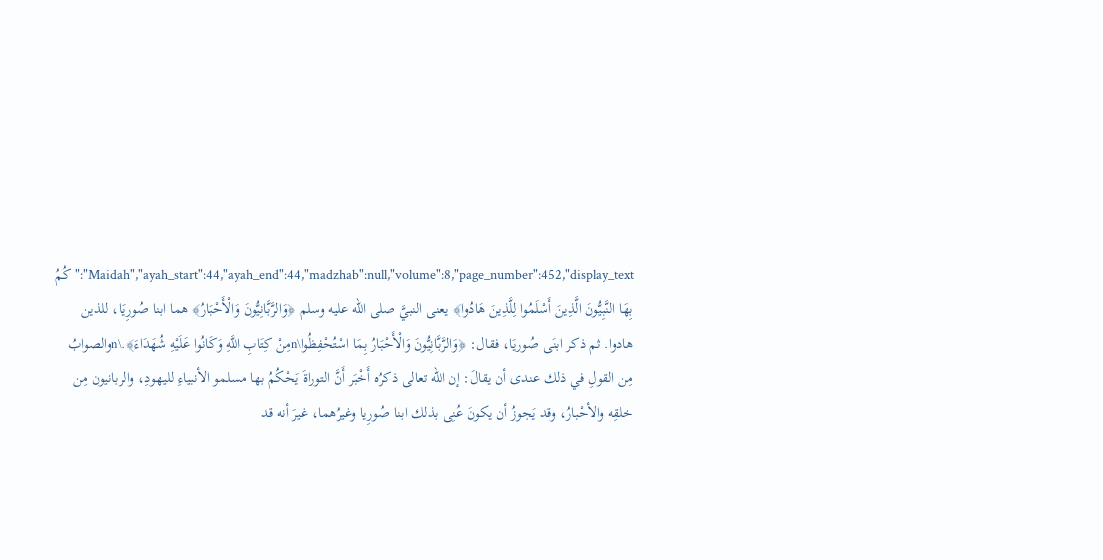Maidah","ayah_start":44,"ayah_end":44,"madzhab":null,"volume":8,"page_number":452,"display_text":"كُمُ بِهَا النَّبِيُّونَ الَّذِينَ أَسْلَمُوا لِلَّذِينَ هَادُوا﴾ يعنى النبيَّ صلى الله عليه وسلم ﴿وَالرَّبَّانِيُّونَ وَالْأَحْبَارُ﴾ هما ابنا صُورِيَا، للذين هادوا. ثم ذكر ابنَى صُوريَا، فقال: ﴿وَالرَّبَّانِيُّونَ وَالْأَحْبَارُ بِمَا اسْتُحْفِظُوا\nمِنْ كِتَابِ اللَّهِ وَكَانُوا عَلَيْهِ شُهَدَاءَ﴾.\nوالصوابُ مِن القولِ في ذلك عندى أن يقالَ: إن الله تعالى ذكرُه أَخْبَر أَنَّ التوراةَ يَحْكُمُ بها مسلمو الأنبياءِ لليهودِ، والربانيون مِن خلقِه والأحْبارُ، وقد يَجوزُ أن يكونَ عُنِى بذلك ابنا صُورِيا وغيرُهما، غيرَ أنه قد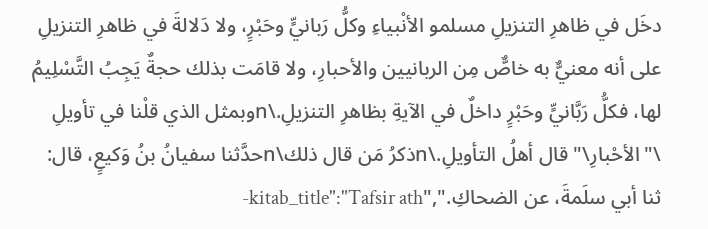دخَل في ظاهرِ التنزيلِ مسلمو الأنْبياءِ وكلُّ رَبانيٍّ وحَبْرٍ، ولا دَلالةَ في ظاهرِ التنزيلِ على أنه معنيٌّ به خاصٌّ مِن الربانيين والأحبارِ، ولا قامَت بذلك حجةٌ يَجِبُ التَّسْلِيمُ لها، فكلُّ رَبَّانيٍّ وحَبْرٍ داخلٌ في الآيةِ بظاهرِ التنزيلِ.\nوبمثل الذي قلْنا في تأويلِ \"الأحْبارِ\" قال أهلُ التأويلِ.\nذكرُ مَن قال ذلك\nحدَّثنا سفيانُ بنُ وَكيعٍ، قال: ثنا أبي سلَمةَ، عن الضحاكِ.","kitab_title":"Tafsir ath-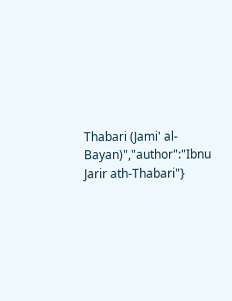Thabari (Jami' al-Bayan)","author":"Ibnu Jarir ath-Thabari"}